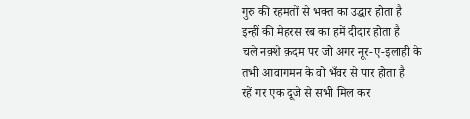गुरु की रहमतों से भक्त का उद्धार होता है
इन्हीं की मेहरस रब का हमें दीदार होता है
चले नक़्शे क़दम पर जो अगर नूर-ए-इलाही के
तभी आवागमन के वो भँवर से पार होता है
रहें गर एक दूजे से सभी मिल कर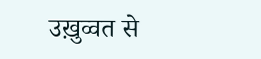उख़ुव्वत से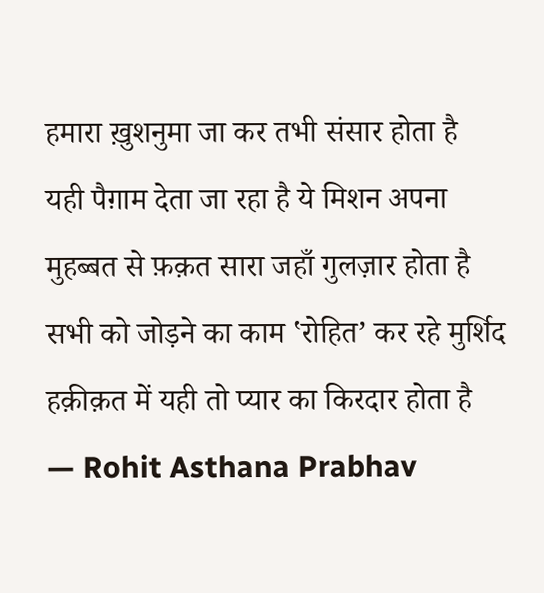हमारा ख़ुशनुमा जा कर तभी संसार होता है
यही पैग़ाम देता जा रहा है ये मिशन अपना
मुहब्बत से फ़क़त सारा जहाँ गुलज़ार होता है
सभी को जोड़ने का काम ‛रोहित’ कर रहे मुर्शिद
हक़ीक़त में यही तो प्यार का किरदार होता है
— Rohit Asthana Prabhav